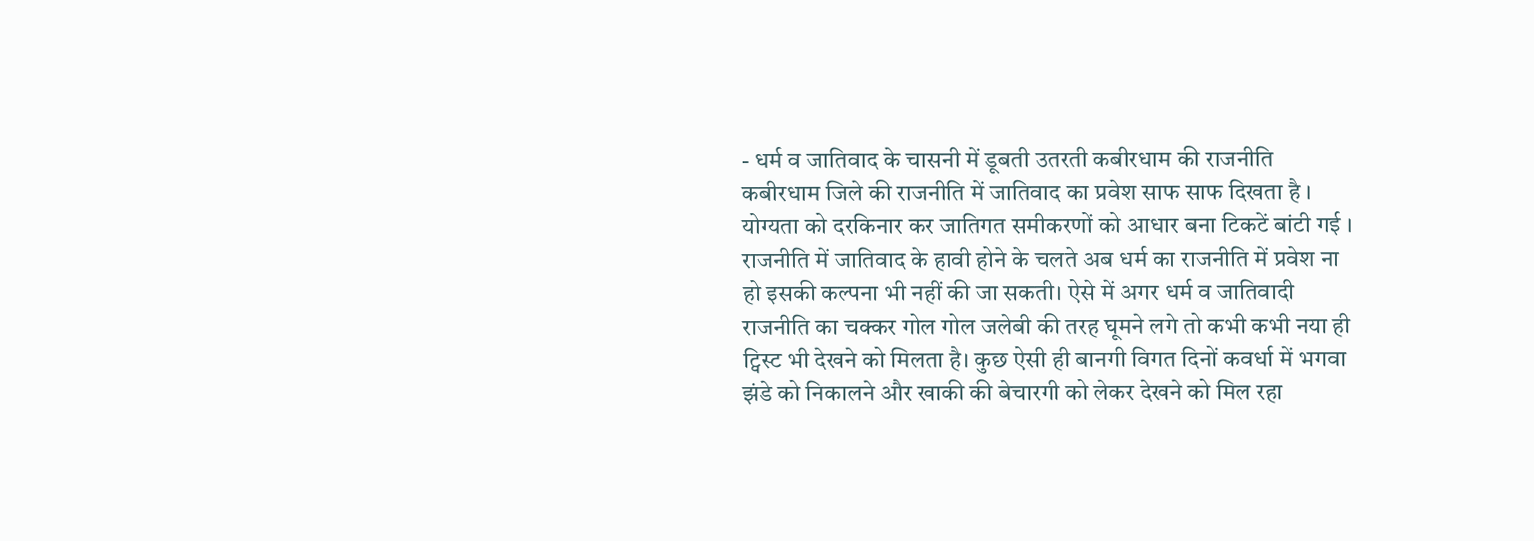- धर्म व जातिवाद के चासनी में डूबती उतरती कबीरधाम की राजनीति
कबीरधाम जिले की राजनीति में जातिवाद का प्रवेश साफ साफ दिखता है । योग्यता को दरकिनार कर जातिगत समीकरणों को आधार बना टिकटें बांटी गई । राजनीति में जातिवाद के हावी होने के चलते अब धर्म का राजनीति में प्रवेश ना हो इसकी कल्पना भी नहीं की जा सकती। ऐसे में अगर धर्म व जातिवादी राजनीति का चक्कर गोल गोल जलेबी की तरह घूमने लगे तो कभी कभी नया ही ट्विस्ट भी देखने को मिलता है। कुछ ऐसी ही बानगी विगत दिनों कवर्धा में भगवा झंडे को निकालने और खाकी की बेचारगी को लेकर देखने को मिल रहा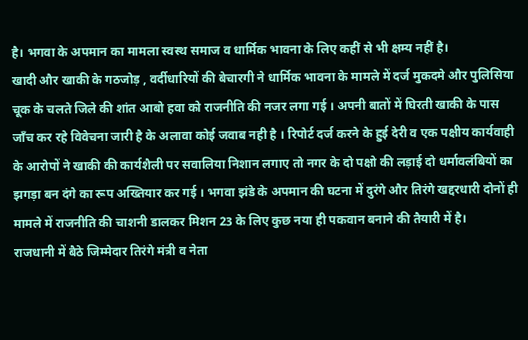है। भगवा के अपमान का मामला स्वस्थ समाज व धार्मिक भावना के लिए कहीं से भी क्षम्य नहीं है।
खादी और खाकी के गठजोड़ , वर्दीधारियों की बेचारगी ने धार्मिक भावना के मामले में दर्ज मुकदमे और पुलिसिया चूक के चलते जिले की शांत आबो हवा को राजनीति की नजर लगा गई । अपनी बातों में घिरती खाकी के पास जाँच कर रहे विवेचना जारी है के अलावा कोई जवाब नही है । रिपोर्ट दर्ज करने के हुई देरी व एक पक्षीय कार्यवाही के आरोपों ने खाकी की कार्यशैली पर सवालिया निशान लगाए तो नगर के दो पक्षो की लड़ाई दो धर्मावलंबियों का झगड़ा बन दंगे का रूप अख्तियार कर गई । भगवा झंडे के अपमान की घटना में दुरंगे और तिरंगे खद्दरधारी दोनों ही मामले में राजनीति की चाशनी डालकर मिशन 23 के लिए कुछ नया ही पकवान बनाने की तैयारी में है।
राजधानी में बैठे जिम्मेदार तिरंगे मंत्री व नेता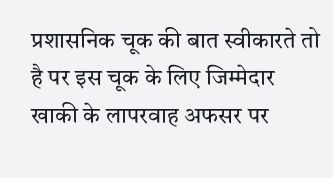प्रशासनिक चूक की बात स्वीकारते तो है पर इस चूक के लिए जिम्मेदार खाकी के लापरवाह अफसर पर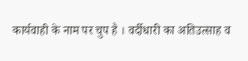कार्यवाही के नाम पर चुप है । वर्दीधारी का अतिउत्साह व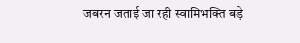जबरन जताई जा रही स्वामिभक्ति बड़े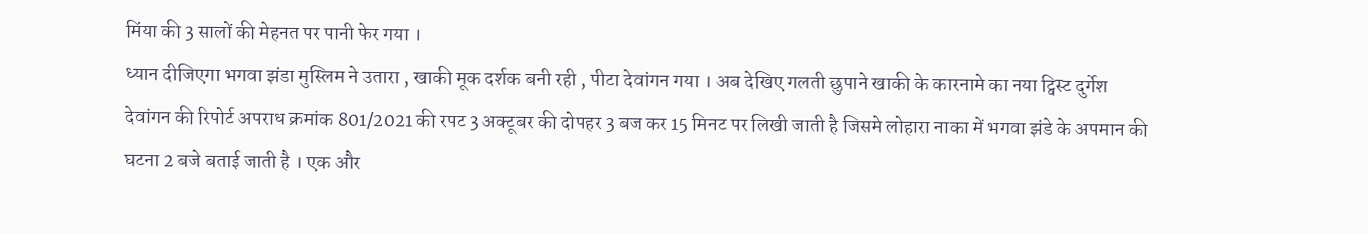मिंया की 3 सालों की मेहनत पर पानी फेर गया ।
ध्यान दीजिएगा भगवा झंडा मुस्लिम ने उतारा , खाकी मूक दर्शक बनी रही , पीटा देवांगन गया । अब देखिए गलती छुपाने खाकी के कारनामे का नया ट्विस्ट दुर्गेश देवांगन की रिपोर्ट अपराध क्रमांक 801/2021 की रपट 3 अक्टूबर की दोपहर 3 बज कर 15 मिनट पर लिखी जाती है जिसमे लोहारा नाका में भगवा झंडे के अपमान की घटना 2 बजे बताई जाती है । एक और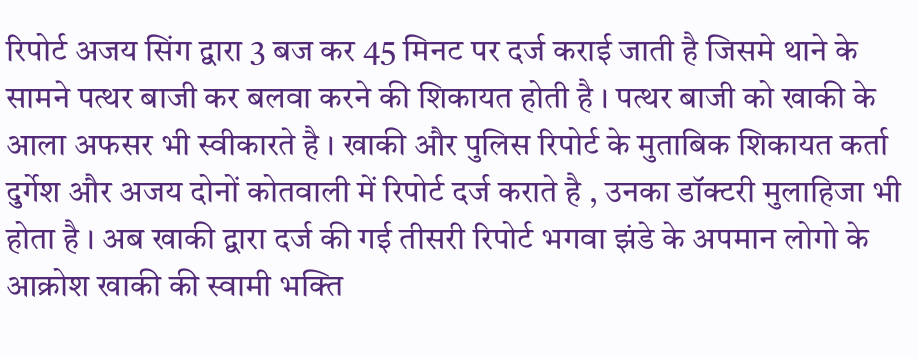रिपोर्ट अजय सिंग द्वारा 3 बज कर 45 मिनट पर दर्ज कराई जाती है जिसमे थाने के सामने पत्थर बाजी कर बलवा करने की शिकायत होती है । पत्थर बाजी को खाकी के आला अफसर भी स्वीकारते है । खाकी और पुलिस रिपोर्ट के मुताबिक शिकायत कर्ता दुर्गेश और अजय दोनों कोतवाली में रिपोर्ट दर्ज कराते है , उनका डॉक्टरी मुलाहिजा भी होता है । अब खाकी द्वारा दर्ज की गई तीसरी रिपोर्ट भगवा झंडे के अपमान लोगो के आक्रोश खाकी की स्वामी भक्ति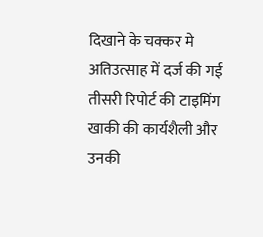दिखाने के चक्कर मे अतिउत्साह में दर्ज की गई तीसरी रिपोर्ट की टाइमिंग खाकी की कार्यशैली और उनकी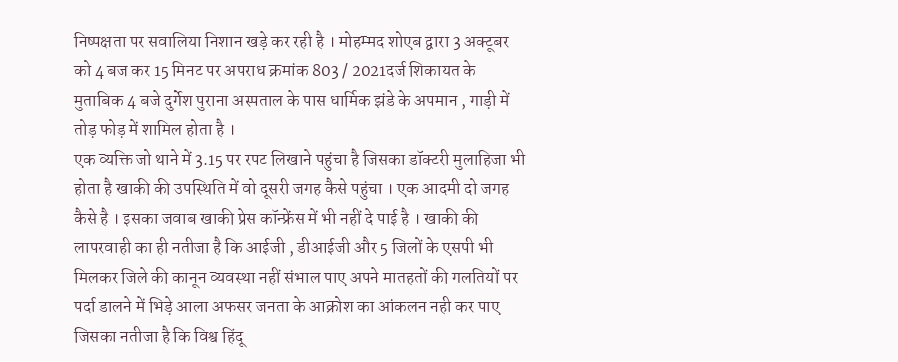निष्पक्षता पर सवालिया निशान खड़े कर रही है । मोहम्मद शोएब द्वारा 3 अक्टूबर को 4 बज कर 15 मिनट पर अपराध क्रमांक 803 / 2021दर्ज शिकायत के मुताबिक 4 बजे दुर्गेश पुराना अस्पताल के पास धार्मिक झंडे के अपमान , गाड़ी में तोड़ फोड़ में शामिल होता है ।
एक व्यक्ति जो थाने में 3.15 पर रपट लिखाने पहुंचा है जिसका डॉक्टरी मुलाहिजा भी होता है खाकी की उपस्थिति में वो दूसरी जगह कैसे पहुंचा । एक आदमी दो जगह कैसे है । इसका जवाब खाकी प्रेस कॉन्फ्रेंस में भी नहीं दे पाई है । खाकी की लापरवाही का ही नतीजा है कि आईजी , डीआईजी और 5 जिलों के एसपी भी मिलकर जिले की कानून व्यवस्था नहीं संभाल पाए अपने मातहतों की गलतियों पर पर्दा डालने में भिड़े आला अफसर जनता के आक्रोश का आंकलन नही कर पाए जिसका नतीजा है कि विश्व हिंदू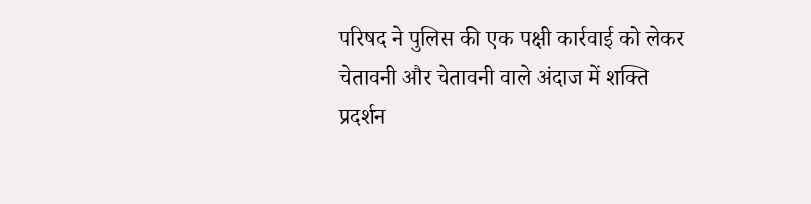परिषद ने पुलिस की एक पक्षी कार्रवाई को लेकर चेतावनी और चेतावनी वाले अंदाज में शक्ति प्रदर्शन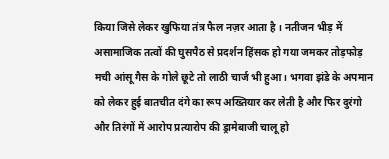किया जिसे लेकर खुफिया तंत्र फैल नज़र आता है । नतीजन भीड़ में असामाजिक तत्वों की घुसपैठ से प्रदर्शन हिंसक हो गया जमकर तोड़फोड़ मची आंसू गैस के गोले छूटे तो लाठी चार्ज भी हुआ। भगवा झंडे के अपमान को लेकर हुई बातचीत दंगे का रूप अख्तियार कर लेती है और फिर दुरंगो और तिरंगों में आरोप प्रत्यारोप की ड्रामेबाजी चालू हो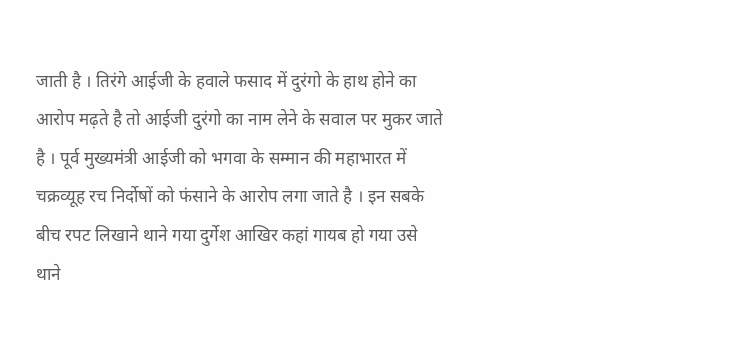जाती है । तिरंगे आईजी के हवाले फसाद में दुरंगो के हाथ होने का आरोप मढ़ते है तो आईजी दुरंगो का नाम लेने के सवाल पर मुकर जाते है । पूर्व मुख्यमंत्री आईजी को भगवा के सम्मान की महाभारत में चक्रव्यूह रच निर्दोषों को फंसाने के आरोप लगा जाते है । इन सबके बीच रपट लिखाने थाने गया दुर्गेश आखिर कहां गायब हो गया उसे थाने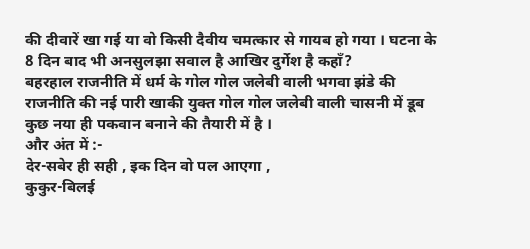की दीवारें खा गई या वो किसी दैवीय चमत्कार से गायब हो गया । घटना के 8 दिन बाद भी अनसुलझा सवाल है आखिर दुर्गेश है कहाँ?
बहरहाल राजनीति में धर्म के गोल गोल जलेबी वाली भगवा झंडे की राजनीति की नई पारी खाकी युक्त गोल गोल जलेबी वाली चासनी में डूब कुछ नया ही पकवान बनाने की तैयारी में है ।
और अंत में :-
देर-सबेर ही सही , इक दिन वो पल आएगा ,
कुकुर-बिलई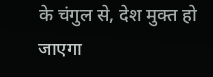के चंगुल से, देश मुक्त हो जाएगा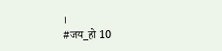।
#जय_हो 10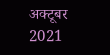अक्टूबर 2021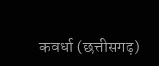कवर्धा (छत्तीसगढ़)